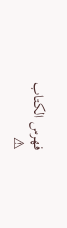فهرس الكتاب
⚠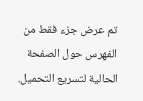تم عرض جزء فقط من الفهرس حول الصفحة الحالية لتسريع التحميل.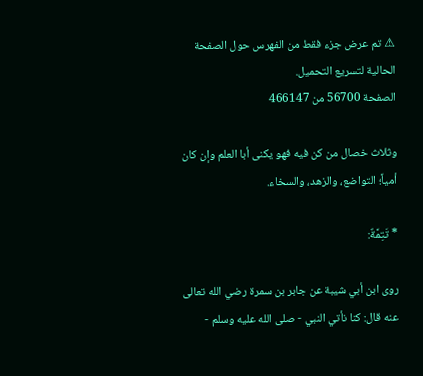⚠ تم عرض جزء فقط من الفهرس حول الصفحة الحالية لتسريع التحميل.
الصفحة 56700 من 466147

وثلاث خصال من كن فيه فهو يكنى أبا العلم وإن كان أمياً؛ التواضع، والزهد، والسخاء.

* تَتِمَّةٌ:

روى ابن أبي شيبة عن جابر بن سمرة رضي الله تعالى عنه قال: كنا نأتي النبي - صلى الله عليه وسلم -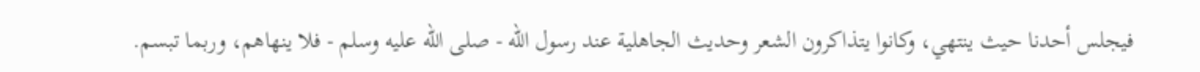فيجلس أحدنا حيث ينتهي، وكانوا يتذاكرون الشعر وحديث الجاهلية عند رسول الله - صلى الله عليه وسلم - فلا ينهاهم، وربما تبسم.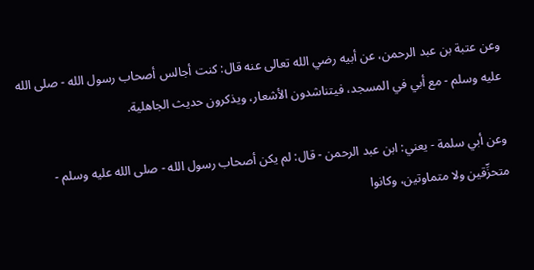وعن عتبة بن عبد الرحمن، عن أبيه رضي الله تعالى عنه قال: كنت أجالس أصحاب رسول الله - صلى الله عليه وسلم - مع أبي في المسجد، فيتناشدون الأشعار، ويذكرون حديث الجاهلية.

وعن أبي سلمة - يعني: ابن عبد الرحمن - قال: لم يكن أصحاب رسول الله - صلى الله عليه وسلم - متحزِّقين ولا متماوتين، وكانوا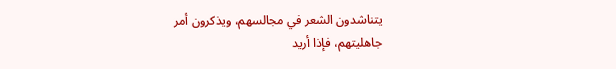يتناشدون الشعر في مجالسهم، ويذكرون أمر جاهليتهم، فإذا أريد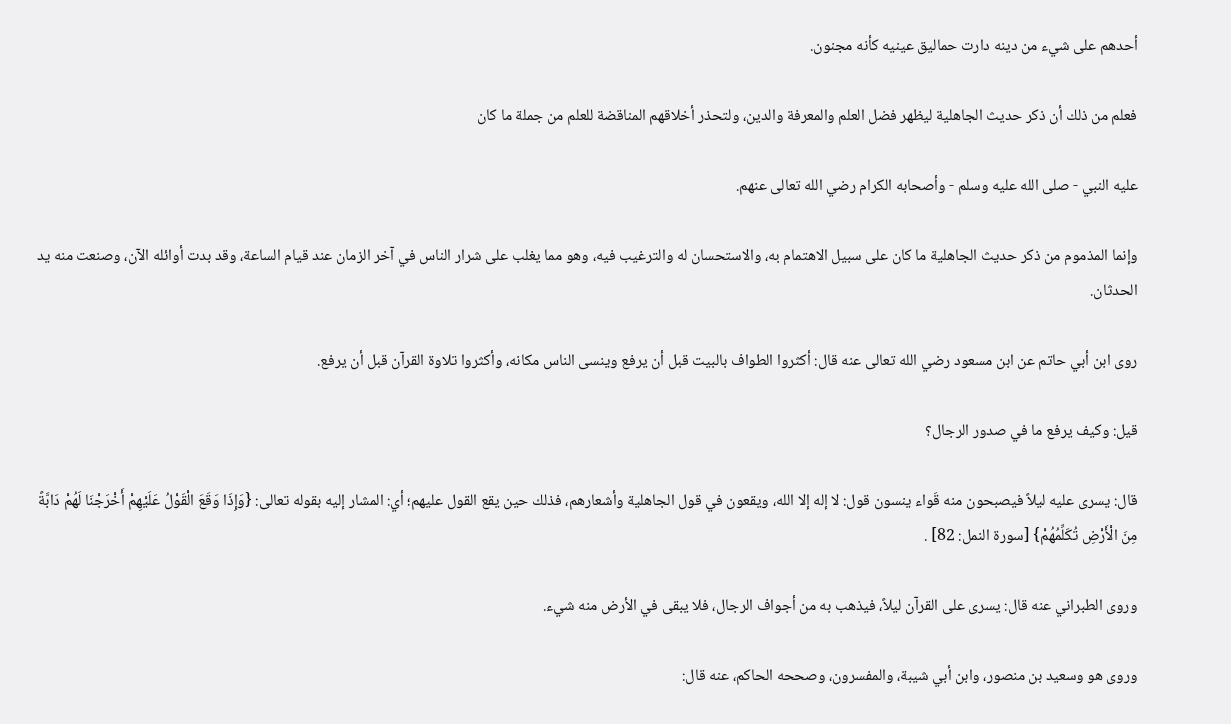أحدهم على شيء من دينه دارت حماليق عينيه كأنه مجنون.

فعلم من ذلك أن ذكر حديث الجاهلية ليظهر فضل العلم والمعرفة والدين، ولتحذر أخلاقهم المناقضة للعلم من جملة ما كان

عليه النبي - صلى الله عليه وسلم - وأصحابه الكرام رضي الله تعالى عنهم.

وإنما المذموم من ذكر حديث الجاهلية ما كان على سبيل الاهتمام به، والاستحسان له والترغيب فيه، وهو مما يغلب على شرار الناس في آخر الزمان عند قيام الساعة، وقد بدت أوائله الآن، وصنعت منه يد الحدثان.

روى ابن أبي حاتم عن ابن مسعود رضي الله تعالى عنه قال: أكثروا الطواف بالبيت قبل أن يرفع وينسى الناس مكانه، وأكثروا تلاوة القرآن قبل أن يرفع.

قيل: وكيف يرفع ما في صدور الرجال؟

قال: يسرى عليه ليلاً فيصبحون منه قَواء ينسون قول: لا إله إلا الله، ويقعون في قول الجاهلية وأشعارهم، فذلك حين يقع القول عليهم؛ أي: المشار إليه بقوله تعالى: {وَإِذَا وَقَعَ الْقَوْلُ عَلَيْهِمْ أَخْرَجْنَا لَهُمْ دَابَّةً مِنَ الْأَرْضِ تُكَلِّمُهُمْ} [سورة النمل: 82] .

وروى الطبراني عنه قال: يسرى على القرآن ليلاً، فيذهب به من أجواف الرجال، فلا يبقى في الأرض منه شيء.

وروى هو وسعيد بن منصور، وابن أبي شيبة، والمفسرون، وصححه الحاكم، عنه قال: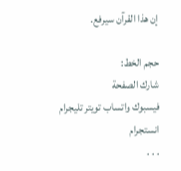إن هذا القرآن سيرفع.

حجم الخط:
شارك الصفحة
فيسبوك واتساب تويتر تليجرام انستجرام
. . .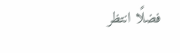فضلًا انتظر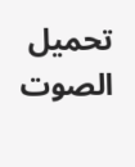تحميل الصوت